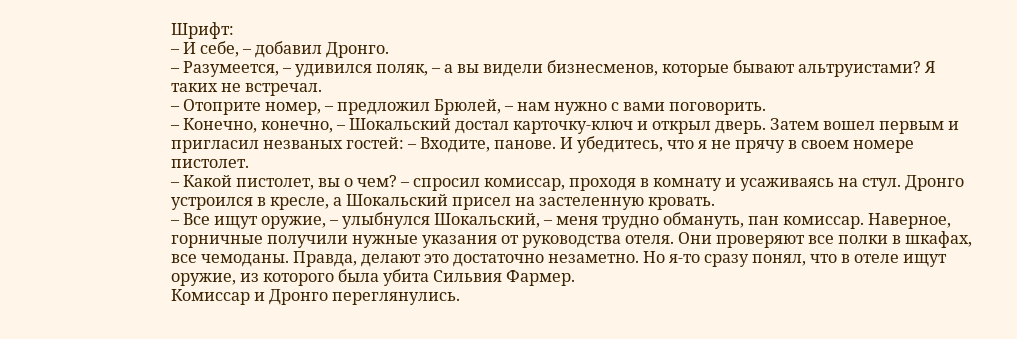Шрифт:
– И себе, – добавил Дронго.
– Разумеется, – удивился поляк, – а вы видели бизнесменов, которые бывают альтруистами? Я таких не встречал.
– Отоприте номер, – предложил Брюлей, – нам нужно с вами поговорить.
– Конечно, конечно, – Шокальский достал карточку-ключ и открыл дверь. Затем вошел первым и пригласил незваных гостей: – Входите, панове. И убедитесь, что я не прячу в своем номере пистолет.
– Какой пистолет, вы о чем? – спросил комиссар, проходя в комнату и усаживаясь на стул. Дронго устроился в кресле, а Шокальский присел на застеленную кровать.
– Все ищут оружие, – улыбнулся Шокальский, – меня трудно обмануть, пан комиссар. Наверное, горничные получили нужные указания от руководства отеля. Они проверяют все полки в шкафах, все чемоданы. Правда, делают это достаточно незаметно. Но я-то сразу понял, что в отеле ищут оружие, из которого была убита Сильвия Фармер.
Комиссар и Дронго переглянулись.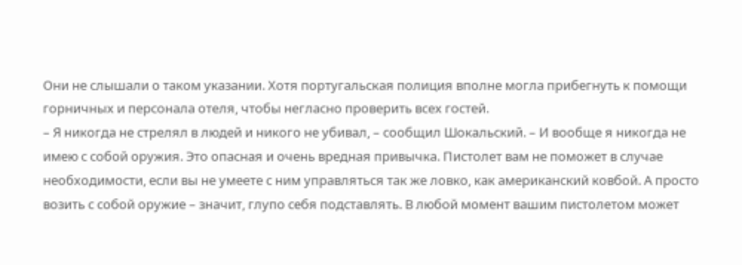Они не слышали о таком указании. Хотя португальская полиция вполне могла прибегнуть к помощи горничных и персонала отеля, чтобы негласно проверить всех гостей.
– Я никогда не стрелял в людей и никого не убивал, – сообщил Шокальский. – И вообще я никогда не имею с собой оружия. Это опасная и очень вредная привычка. Пистолет вам не поможет в случае необходимости, если вы не умеете с ним управляться так же ловко, как американский ковбой. А просто возить с собой оружие – значит, глупо себя подставлять. В любой момент вашим пистолетом может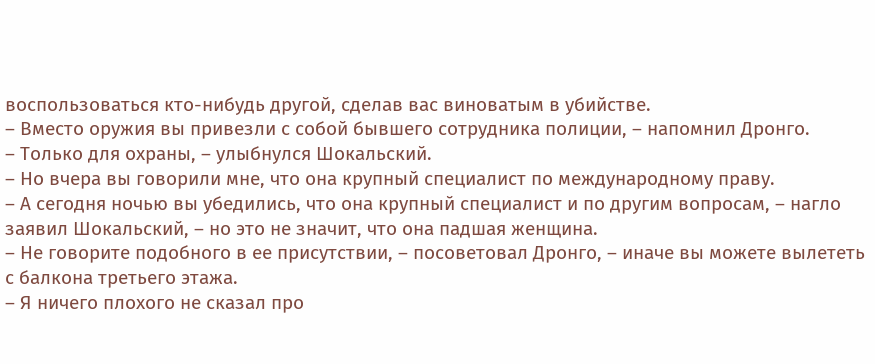воспользоваться кто-нибудь другой, сделав вас виноватым в убийстве.
– Вместо оружия вы привезли с собой бывшего сотрудника полиции, – напомнил Дронго.
– Только для охраны, – улыбнулся Шокальский.
– Но вчера вы говорили мне, что она крупный специалист по международному праву.
– А сегодня ночью вы убедились, что она крупный специалист и по другим вопросам, – нагло заявил Шокальский, – но это не значит, что она падшая женщина.
– Не говорите подобного в ее присутствии, – посоветовал Дронго, – иначе вы можете вылететь с балкона третьего этажа.
– Я ничего плохого не сказал про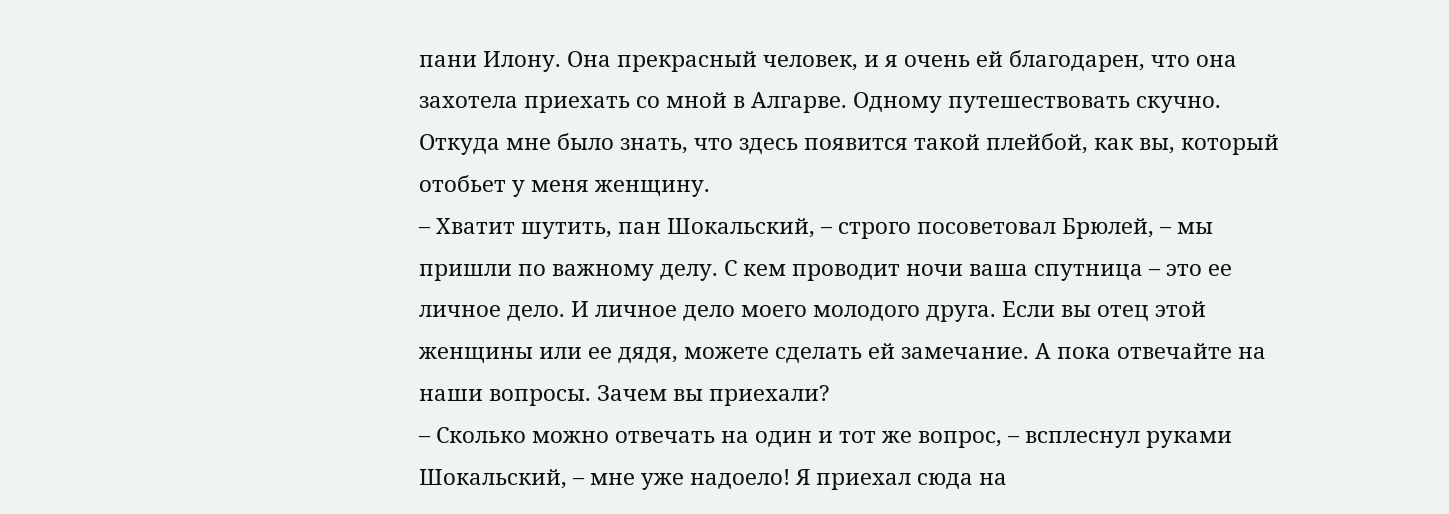пани Илону. Она прекрасный человек, и я очень ей благодарен, что она захотела приехать со мной в Алгарве. Одному путешествовать скучно. Откуда мне было знать, что здесь появится такой плейбой, как вы, который отобьет у меня женщину.
– Хватит шутить, пан Шокальский, – строго посоветовал Брюлей, – мы пришли по важному делу. С кем проводит ночи ваша спутница – это ее личное дело. И личное дело моего молодого друга. Если вы отец этой женщины или ее дядя, можете сделать ей замечание. А пока отвечайте на наши вопросы. Зачем вы приехали?
– Сколько можно отвечать на один и тот же вопрос, – всплеснул руками Шокальский, – мне уже надоело! Я приехал сюда на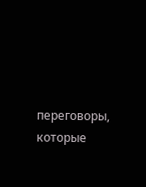переговоры, которые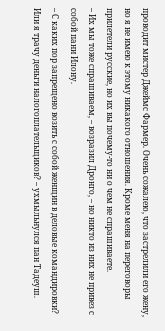проводит мистер Джеймс Фармер. Очень сожалею, что застрелили его жену, но я не имею к этому никакого отношения. Кроме меня на переговоры прилетели русские, но их вы почему-то ни о чем не спрашиваете.
– Их мы тоже спрашиваем, – возразил Дронго, – но никто из них не привез с собой пани Илону.
– С каких пор запрещено возить с собой женщин в деловые командировки? Или я трачу деньги налогоплательщиков? – ухмыльнулся пан Тадеуш.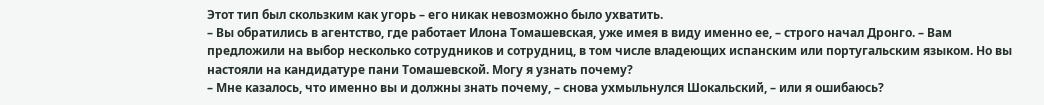Этот тип был скользким как угорь – его никак невозможно было ухватить.
– Вы обратились в агентство, где работает Илона Томашевская, уже имея в виду именно ее, – строго начал Дронго. – Вам предложили на выбор несколько сотрудников и сотрудниц, в том числе владеющих испанским или португальским языком. Но вы настояли на кандидатуре пани Томашевской. Могу я узнать почему?
– Мне казалось, что именно вы и должны знать почему, – снова ухмыльнулся Шокальский, – или я ошибаюсь?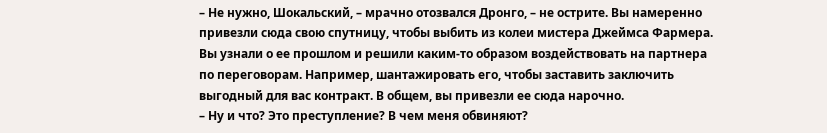– Не нужно, Шокальский, – мрачно отозвался Дронго, – не острите. Вы намеренно привезли сюда свою спутницу, чтобы выбить из колеи мистера Джеймса Фармера. Вы узнали о ее прошлом и решили каким-то образом воздействовать на партнера по переговорам. Например, шантажировать его, чтобы заставить заключить выгодный для вас контракт. В общем, вы привезли ее сюда нарочно.
– Ну и что? Это преступление? В чем меня обвиняют?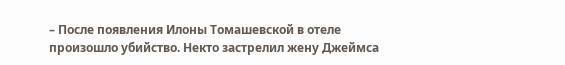– После появления Илоны Томашевской в отеле произошло убийство. Некто застрелил жену Джеймса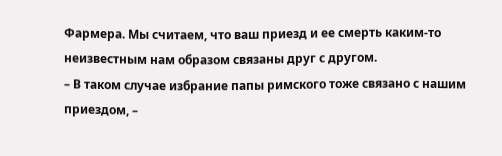Фармера. Мы считаем, что ваш приезд и ее смерть каким-то неизвестным нам образом связаны друг с другом.
– В таком случае избрание папы римского тоже связано с нашим приездом, –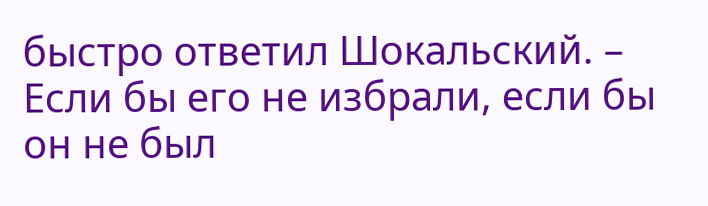быстро ответил Шокальский. – Если бы его не избрали, если бы он не был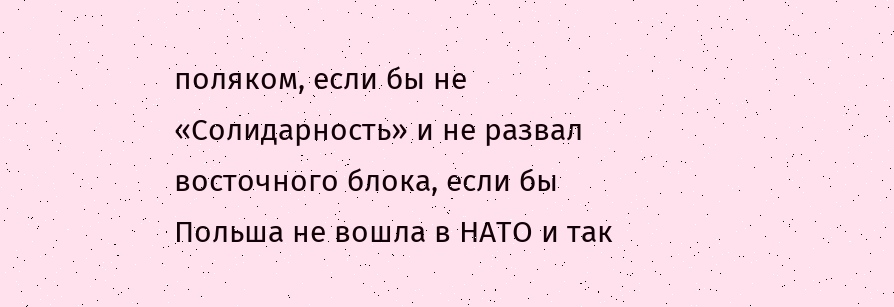поляком, если бы не «Солидарность» и не развал восточного блока, если бы Польша не вошла в НАТО и так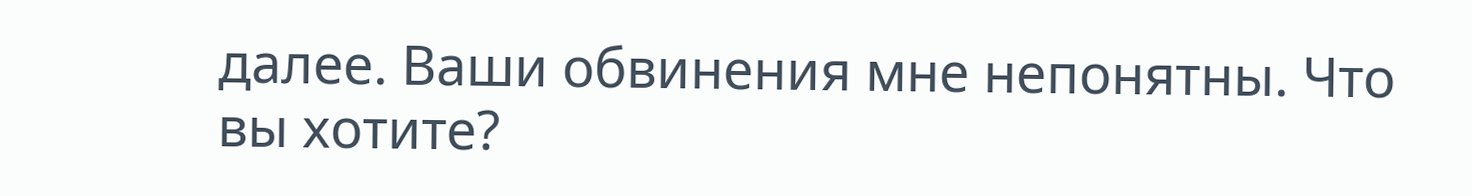далее. Ваши обвинения мне непонятны. Что вы хотите?